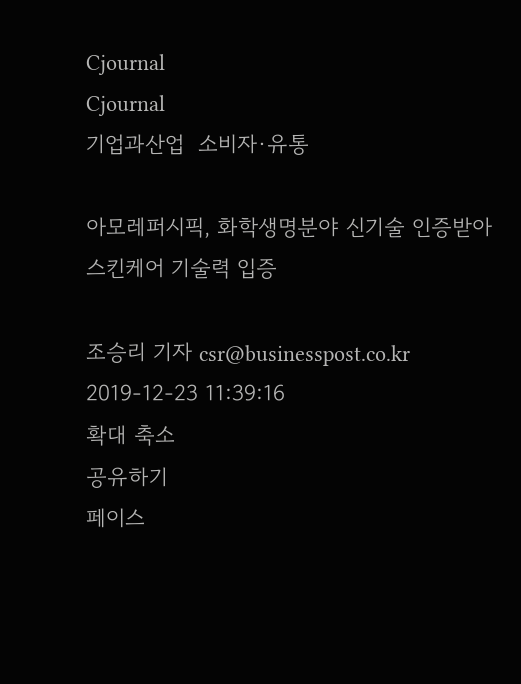Cjournal
Cjournal
기업과산업  소비자·유통

아모레퍼시픽, 화학생명분야 신기술 인증받아 스킨케어 기술력 입증

조승리 기자 csr@businesspost.co.kr 2019-12-23 11:39:16
확대 축소
공유하기
페이스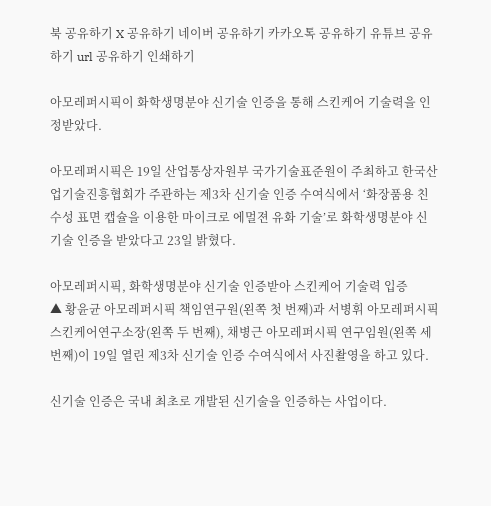북 공유하기 X 공유하기 네이버 공유하기 카카오톡 공유하기 유튜브 공유하기 url 공유하기 인쇄하기

아모레퍼시픽이 화학생명분야 신기술 인증을 통해 스킨케어 기술력을 인정받았다.

아모레퍼시픽은 19일 산업통상자원부 국가기술표준원이 주최하고 한국산업기술진흥협회가 주관하는 제3차 신기술 인증 수여식에서 ‘화장품용 친수성 표면 캡슐을 이용한 마이크로 에멀젼 유화 기술’로 화학생명분야 신기술 인증을 받았다고 23일 밝혔다.

아모레퍼시픽, 화학생명분야 신기술 인증받아 스킨케어 기술력 입증
▲ 황윤균 아모레퍼시픽 책임연구원(왼쪽 첫 번째)과 서병휘 아모레퍼시픽 스킨케어연구소장(왼쪽 두 번째), 채병근 아모레퍼시픽 연구임원(왼쪽 세 번째)이 19일 열린 제3차 신기술 인증 수여식에서 사진촬영을 하고 있다.

신기술 인증은 국내 최초로 개발된 신기술을 인증하는 사업이다.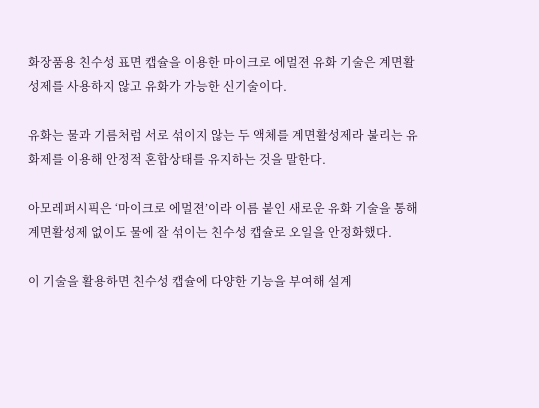화장품용 친수성 표면 캡슐을 이용한 마이크로 에멀젼 유화 기술은 계면활성제를 사용하지 않고 유화가 가능한 신기술이다.

유화는 물과 기름처럼 서로 섞이지 않는 두 액체를 계면활성제라 불리는 유화제를 이용해 안정적 혼합상태를 유지하는 것을 말한다.

아모레퍼시픽은 ‘마이크로 에멀젼’이라 이름 붙인 새로운 유화 기술을 통해 계면활성제 없이도 물에 잘 섞이는 친수성 캡슐로 오일을 안정화했다.

이 기술을 활용하면 친수성 캡슐에 다양한 기능을 부여해 설계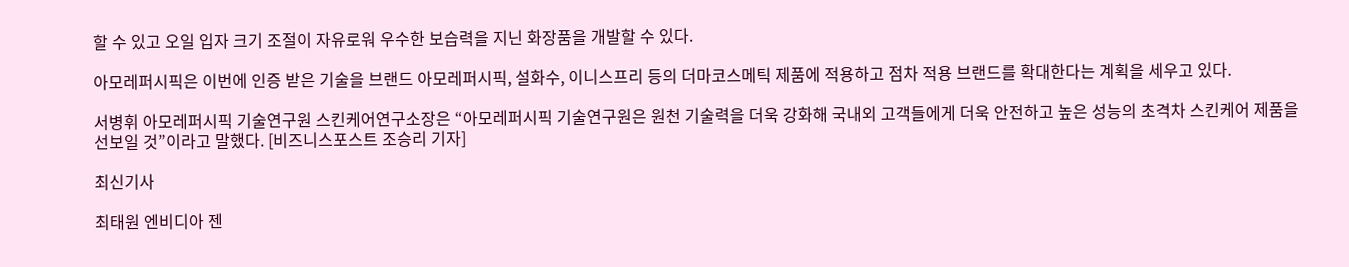할 수 있고 오일 입자 크기 조절이 자유로워 우수한 보습력을 지닌 화장품을 개발할 수 있다.

아모레퍼시픽은 이번에 인증 받은 기술을 브랜드 아모레퍼시픽, 설화수, 이니스프리 등의 더마코스메틱 제품에 적용하고 점차 적용 브랜드를 확대한다는 계획을 세우고 있다.

서병휘 아모레퍼시픽 기술연구원 스킨케어연구소장은 “아모레퍼시픽 기술연구원은 원천 기술력을 더욱 강화해 국내외 고객들에게 더욱 안전하고 높은 성능의 초격차 스킨케어 제품을 선보일 것”이라고 말했다. [비즈니스포스트 조승리 기자]

최신기사

최태원 엔비디아 젠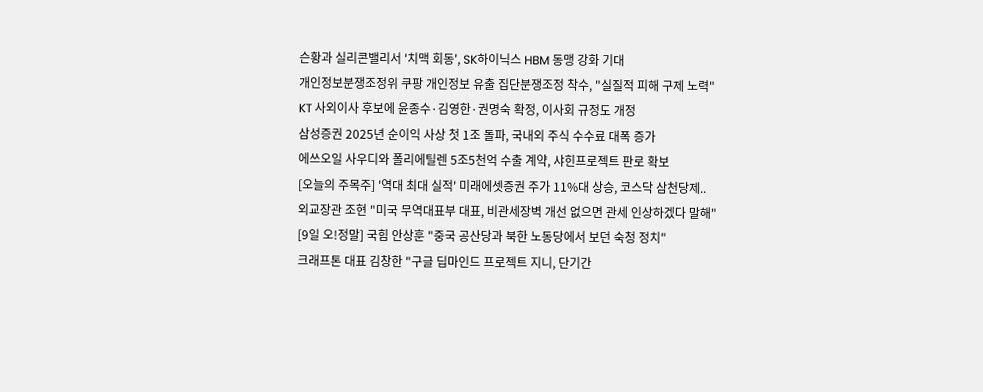슨황과 실리콘밸리서 '치맥 회동', SK하이닉스 HBM 동맹 강화 기대
개인정보분쟁조정위 쿠팡 개인정보 유출 집단분쟁조정 착수, "실질적 피해 구제 노력"
KT 사외이사 후보에 윤종수·김영한·권명숙 확정, 이사회 규정도 개정
삼성증권 2025년 순이익 사상 첫 1조 돌파, 국내외 주식 수수료 대폭 증가
에쓰오일 사우디와 폴리에틸렌 5조5천억 수출 계약, 샤힌프로젝트 판로 확보
[오늘의 주목주] '역대 최대 실적' 미래에셋증권 주가 11%대 상승, 코스닥 삼천당제..
외교장관 조현 "미국 무역대표부 대표, 비관세장벽 개선 없으면 관세 인상하겠다 말해"
[9일 오!정말] 국힘 안상훈 "중국 공산당과 북한 노동당에서 보던 숙청 정치"
크래프톤 대표 김창한 "구글 딥마인드 프로젝트 지니, 단기간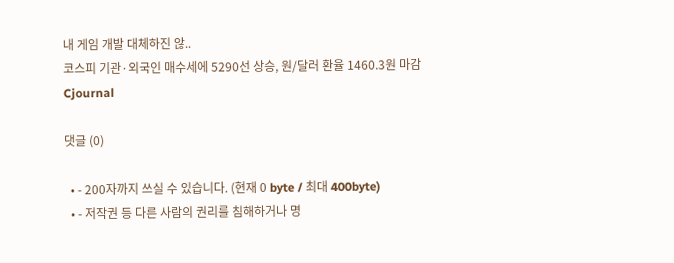내 게임 개발 대체하진 않..
코스피 기관·외국인 매수세에 5290선 상승, 원/달러 환율 1460.3원 마감
Cjournal

댓글 (0)

  • - 200자까지 쓰실 수 있습니다. (현재 0 byte / 최대 400byte)
  • - 저작권 등 다른 사람의 권리를 침해하거나 명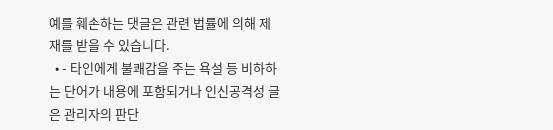예를 훼손하는 댓글은 관련 법률에 의해 제재를 받을 수 있습니다.
  • - 타인에게 불쾌감을 주는 욕설 등 비하하는 단어가 내용에 포함되거나 인신공격성 글은 관리자의 판단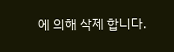에 의해 삭제 합니다.